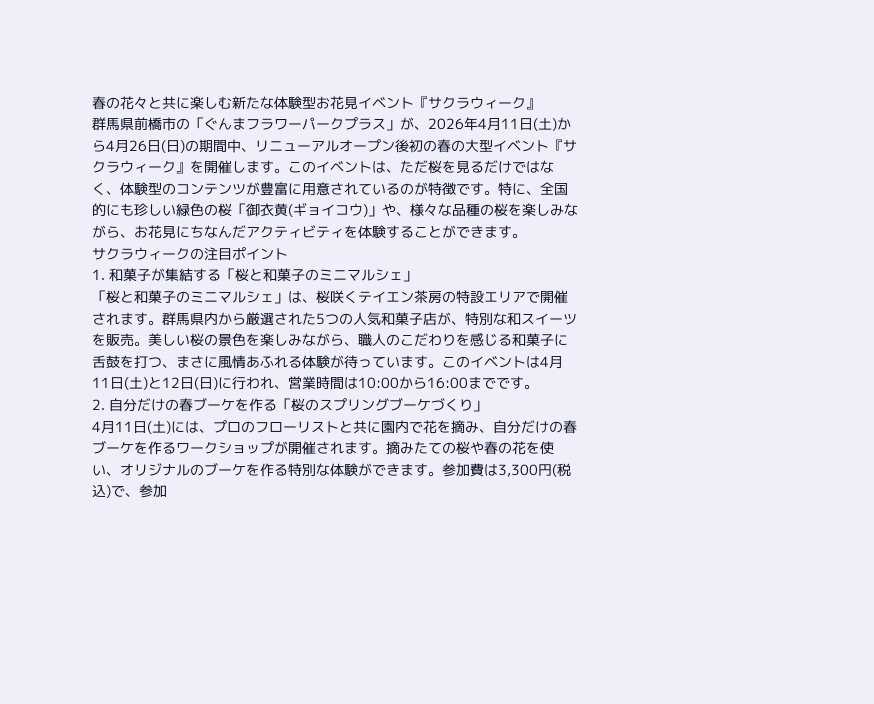春の花々と共に楽しむ新たな体験型お花見イベント『サクラウィーク』
群馬県前橋市の「ぐんまフラワーパークプラス」が、2026年4月11日(土)から4月26日(日)の期間中、リニューアルオープン後初の春の大型イベント『サクラウィーク』を開催します。このイベントは、ただ桜を見るだけではなく、体験型のコンテンツが豊富に用意されているのが特徴です。特に、全国的にも珍しい緑色の桜「御衣黄(ギョイコウ)」や、様々な品種の桜を楽しみながら、お花見にちなんだアクティビティを体験することができます。
サクラウィークの注目ポイント
1. 和菓子が集結する「桜と和菓子のミニマルシェ」
「桜と和菓子のミニマルシェ」は、桜咲くテイエン茶房の特設エリアで開催されます。群馬県内から厳選された5つの人気和菓子店が、特別な和スイーツを販売。美しい桜の景色を楽しみながら、職人のこだわりを感じる和菓子に舌鼓を打つ、まさに風情あふれる体験が待っています。このイベントは4月11日(土)と12日(日)に行われ、営業時間は10:00から16:00までです。
2. 自分だけの春ブーケを作る「桜のスプリングブーケづくり」
4月11日(土)には、プロのフローリストと共に園内で花を摘み、自分だけの春ブーケを作るワークショップが開催されます。摘みたての桜や春の花を使い、オリジナルのブーケを作る特別な体験ができます。参加費は3,300円(税込)で、参加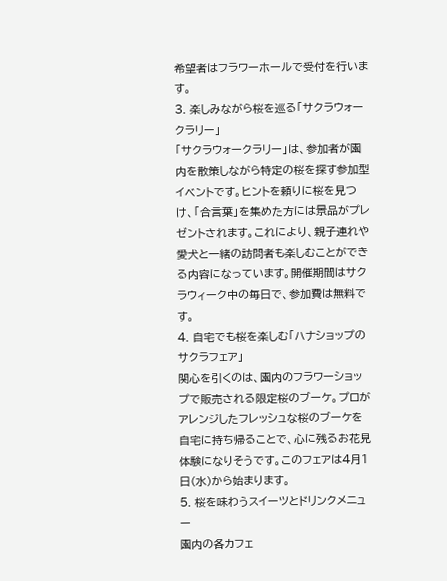希望者はフラワーホールで受付を行います。
3. 楽しみながら桜を巡る「サクラウォークラリー」
「サクラウォークラリー」は、参加者が園内を散策しながら特定の桜を探す参加型イベントです。ヒントを頼りに桜を見つけ、「合言葉」を集めた方には景品がプレゼントされます。これにより、親子連れや愛犬と一緒の訪問者も楽しむことができる内容になっています。開催期間はサクラウィーク中の毎日で、参加費は無料です。
4. 自宅でも桜を楽しむ「ハナショップのサクラフェア」
関心を引くのは、園内のフラワーショップで販売される限定桜のブーケ。プロがアレンジしたフレッシュな桜のブーケを自宅に持ち帰ることで、心に残るお花見体験になりそうです。このフェアは4月1日(水)から始まります。
5. 桜を味わうスイーツとドリンクメニュー
園内の各カフェ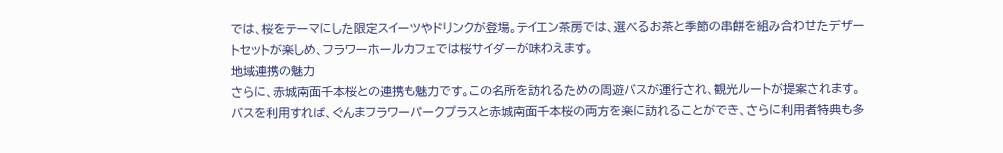では、桜をテーマにした限定スイーツやドリンクが登場。テイエン茶房では、選べるお茶と季節の串餅を組み合わせたデザートセットが楽しめ、フラワーホールカフェでは桜サイダーが味わえます。
地域連携の魅力
さらに、赤城南面千本桜との連携も魅力です。この名所を訪れるための周遊バスが運行され、観光ルートが提案されます。バスを利用すれば、ぐんまフラワーパークプラスと赤城南面千本桜の両方を楽に訪れることができ、さらに利用者特典も多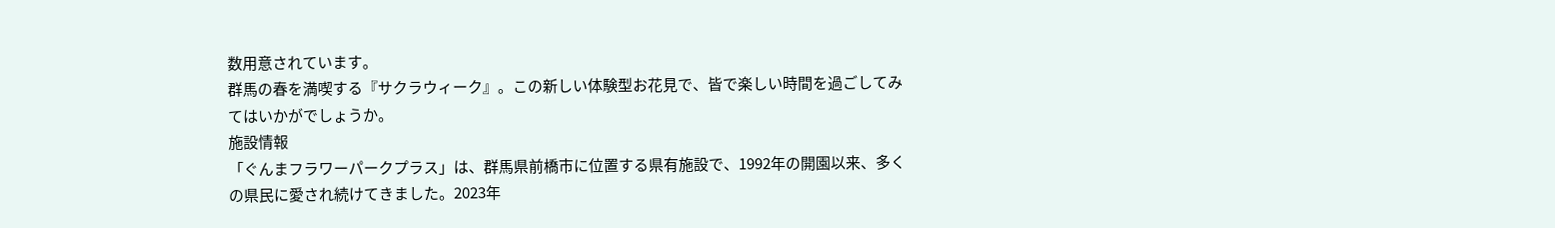数用意されています。
群馬の春を満喫する『サクラウィーク』。この新しい体験型お花見で、皆で楽しい時間を過ごしてみてはいかがでしょうか。
施設情報
「ぐんまフラワーパークプラス」は、群馬県前橋市に位置する県有施設で、1992年の開園以来、多くの県民に愛され続けてきました。2023年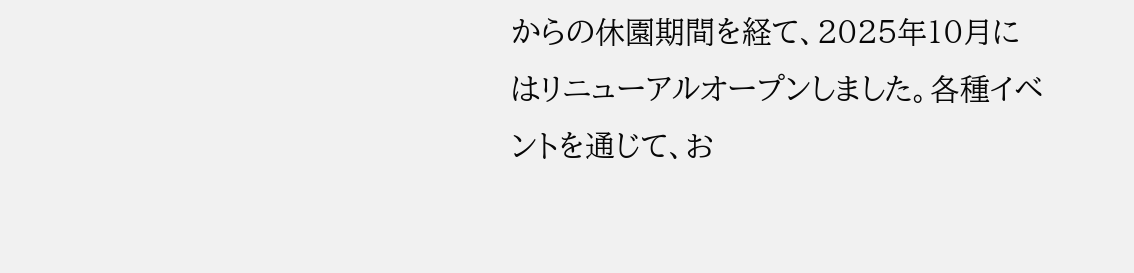からの休園期間を経て、2025年10月にはリニューアルオープンしました。各種イベントを通じて、お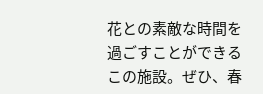花との素敵な時間を過ごすことができるこの施設。ぜひ、春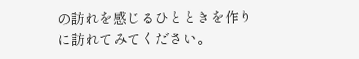の訪れを感じるひとときを作りに訪れてみてください。